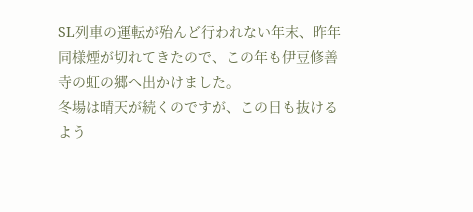SL列車の運転が殆んど行われない年末、昨年同様煙が切れてきたので、この年も伊豆修善寺の虹の郷へ出かけました。
冬場は晴天が続くのですが、この日も抜けるよう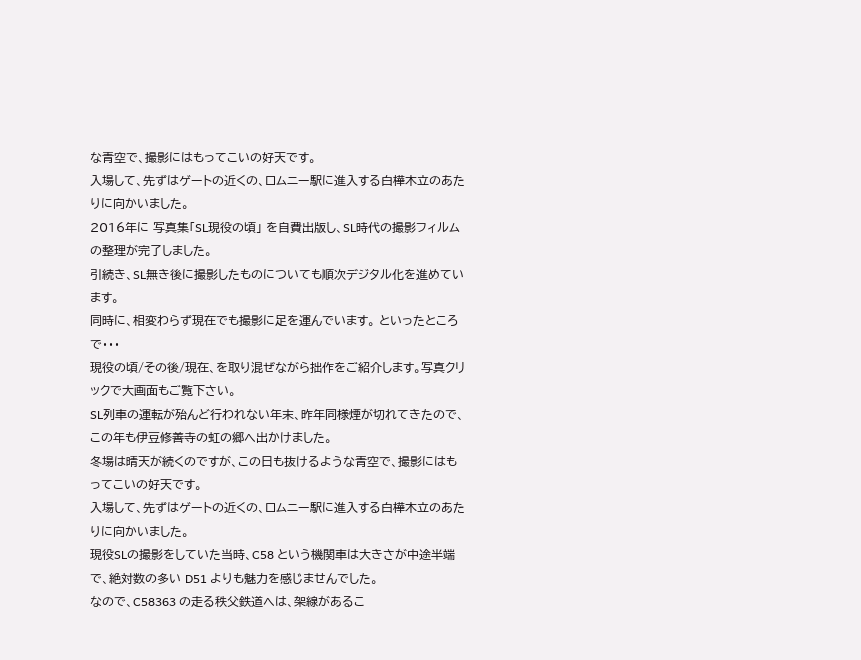な青空で、撮影にはもってこいの好天です。
入場して、先ずはゲートの近くの、ロムニー駅に進入する白樺木立のあたりに向かいました。
2016年に 写真集「SL現役の頃」 を自費出版し、SL時代の撮影フィルムの整理が完了しました。
引続き、SL無き後に撮影したものについても順次デジタル化を進めています。
同時に、相変わらず現在でも撮影に足を運んでいます。 といったところで・・・
現役の頃/その後/現在、を取り混ぜながら拙作をご紹介します。写真クリックで大画面もご覧下さい。
SL列車の運転が殆んど行われない年末、昨年同様煙が切れてきたので、この年も伊豆修善寺の虹の郷へ出かけました。
冬場は晴天が続くのですが、この日も抜けるような青空で、撮影にはもってこいの好天です。
入場して、先ずはゲートの近くの、ロムニー駅に進入する白樺木立のあたりに向かいました。
現役SLの撮影をしていた当時、C58 という機関車は大きさが中途半端で、絶対数の多い D51 よりも魅力を感じませんでした。
なので、C58363 の走る秩父鉄道へは、架線があるこ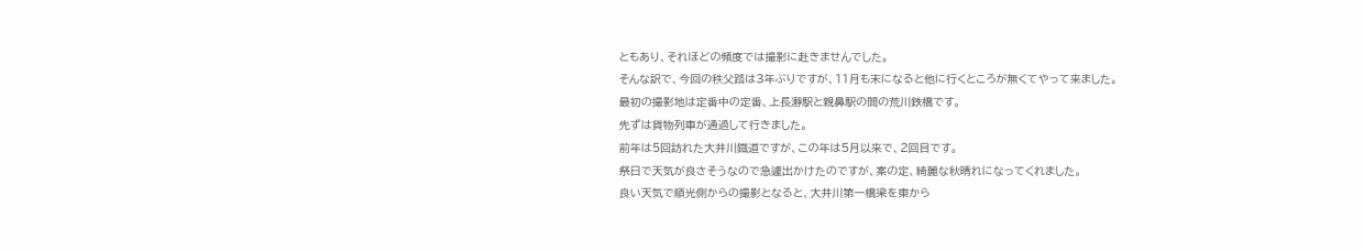ともあり、それほどの頻度では撮影に赴きませんでした。
そんな訳で、今回の秩父路は3年ぶりですが、11月も末になると他に行くところが無くてやって来ました。
最初の撮影地は定番中の定番、上長瀞駅と親鼻駅の間の荒川鉄橋です。
先ずは貨物列車が通過して行きました。
前年は5回訪れた大井川鐡道ですが、この年は5月以来で、2回目です。
祭日で天気が良さそうなので急遽出かけたのですが、案の定、綺麗な秋晴れになってくれました。
良い天気で順光側からの撮影となると、大井川第一橋梁を東から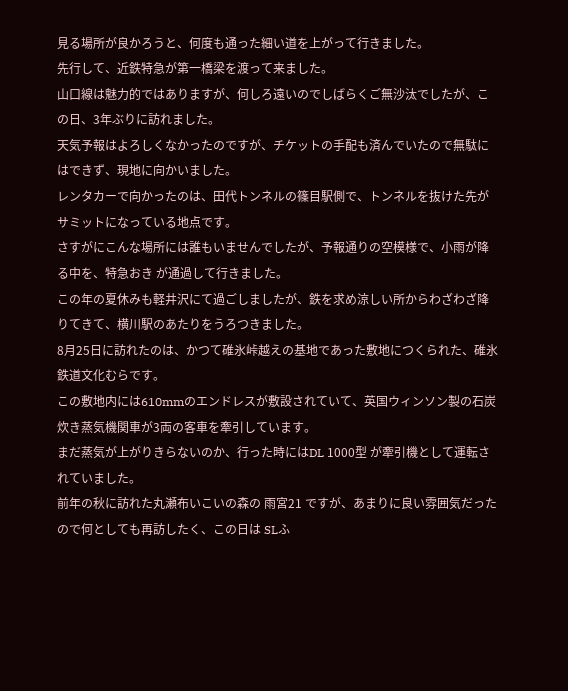見る場所が良かろうと、何度も通った細い道を上がって行きました。
先行して、近鉄特急が第一橋梁を渡って来ました。
山口線は魅力的ではありますが、何しろ遠いのでしばらくご無沙汰でしたが、この日、3年ぶりに訪れました。
天気予報はよろしくなかったのですが、チケットの手配も済んでいたので無駄にはできず、現地に向かいました。
レンタカーで向かったのは、田代トンネルの篠目駅側で、トンネルを抜けた先がサミットになっている地点です。
さすがにこんな場所には誰もいませんでしたが、予報通りの空模様で、小雨が降る中を、特急おき が通過して行きました。
この年の夏休みも軽井沢にて過ごしましたが、鉄を求め涼しい所からわざわざ降りてきて、横川駅のあたりをうろつきました。
8月25日に訪れたのは、かつて碓氷峠越えの基地であった敷地につくられた、碓氷鉄道文化むらです。
この敷地内には610mmのエンドレスが敷設されていて、英国ウィンソン製の石炭炊き蒸気機関車が3両の客車を牽引しています。
まだ蒸気が上がりきらないのか、行った時にはDL 1000型 が牽引機として運転されていました。
前年の秋に訪れた丸瀬布いこいの森の 雨宮21 ですが、あまりに良い雰囲気だったので何としても再訪したく、この日は SLふ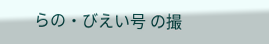らの・びえい号 の撮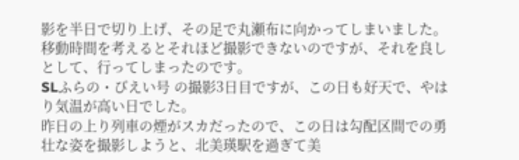影を半日で切り上げ、その足で丸瀬布に向かってしまいました。
移動時間を考えるとそれほど撮影できないのですが、それを良しとして、行ってしまったのです。
SLふらの・びえい号 の撮影3日目ですが、この日も好天で、やはり気温が高い日でした。
昨日の上り列車の煙がスカだったので、この日は勾配区間での勇壮な姿を撮影しようと、北美瑛駅を過ぎて美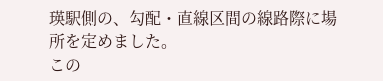瑛駅側の、勾配・直線区間の線路際に場所を定めました。
この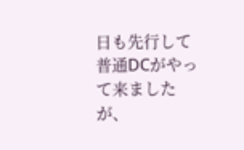日も先行して普通DCがやって来ましたが、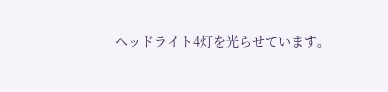ヘッドライト4灯を光らせています。